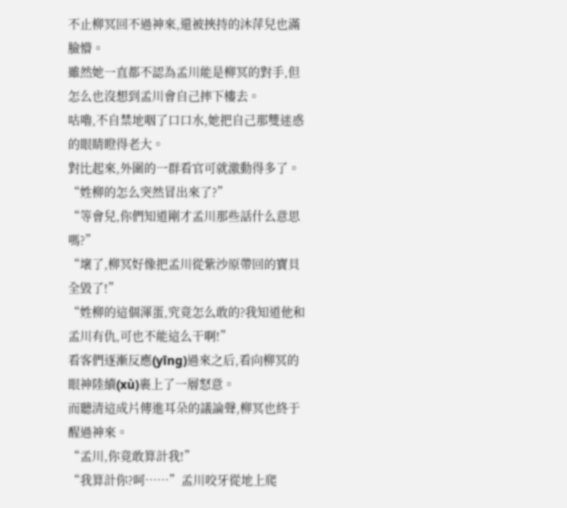不止柳冥回不過神來,還被挾持的沐萍兒也滿臉懵。
雖然她一直都不認為孟川能是柳冥的對手,但怎么也沒想到孟川會自己摔下樓去。
咕嚕,不自禁地咽了口口水,她把自己那雙迷惑的眼睛瞪得老大。
對比起來,外圍的一群看官可就激動得多了。
“姓柳的怎么突然冒出來了?”
“等會兒,你們知道剛才孟川那些話什么意思嗎?”
“壞了,柳冥好像把孟川從紫沙原帶回的寶貝全毀了!”
“姓柳的這個渾蛋,究竟怎么敢的?我知道他和孟川有仇,可也不能這么干啊!”
看客們逐漸反應(yīng)過來之后,看向柳冥的眼神陸續(xù)裹上了一層怒意。
而聽清這成片傳進耳朵的議論聲,柳冥也終于醒過神來。
“孟川,你竟敢算計我!”
“我算計你?呵……”孟川咬牙從地上爬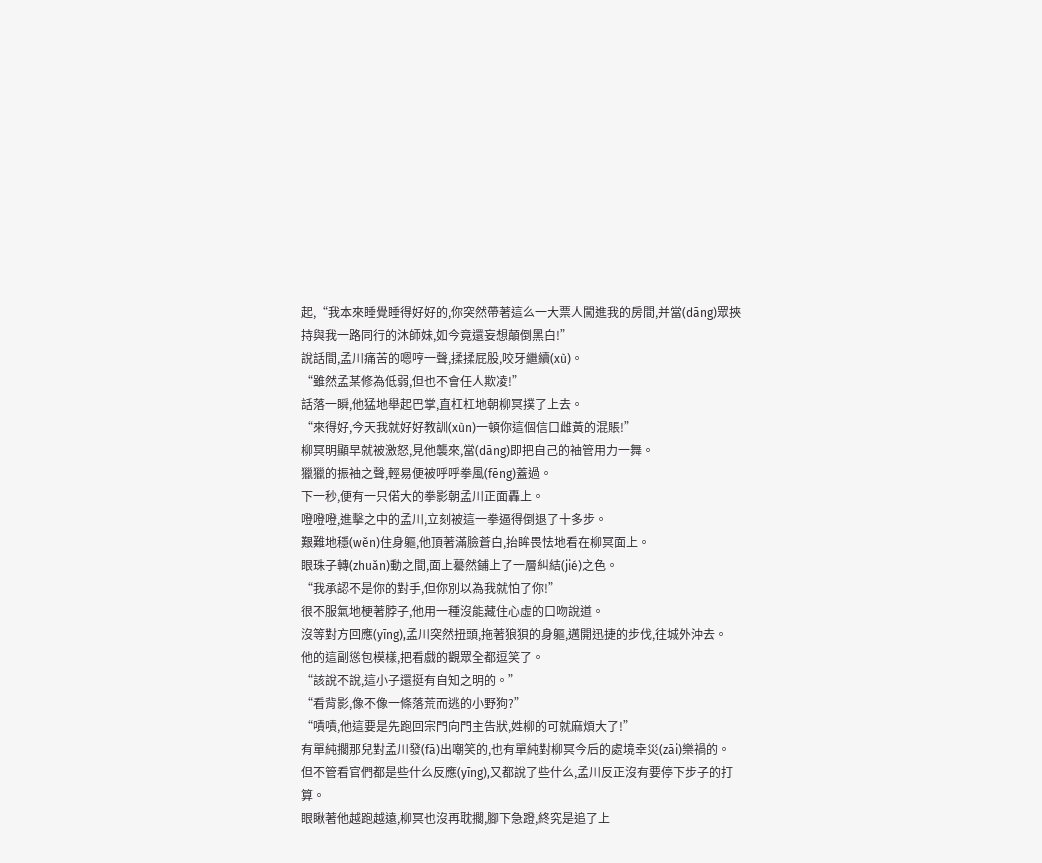起,“我本來睡覺睡得好好的,你突然帶著這么一大票人闖進我的房間,并當(dāng)眾挾持與我一路同行的沐師妹,如今竟還妄想顛倒黑白!”
說話間,孟川痛苦的嗯哼一聲,揉揉屁股,咬牙繼續(xù)。
“雖然孟某修為低弱,但也不會任人欺凌!”
話落一瞬,他猛地舉起巴掌,直杠杠地朝柳冥撲了上去。
“來得好,今天我就好好教訓(xùn)一頓你這個信口雌黃的混賬!”
柳冥明顯早就被激怒,見他襲來,當(dāng)即把自己的袖管用力一舞。
獵獵的振袖之聲,輕易便被呼呼拳風(fēng)蓋過。
下一秒,便有一只偌大的拳影朝孟川正面轟上。
噔噔噔,進擊之中的孟川,立刻被這一拳逼得倒退了十多步。
艱難地穩(wěn)住身軀,他頂著滿臉蒼白,抬眸畏怯地看在柳冥面上。
眼珠子轉(zhuǎn)動之間,面上驀然鋪上了一層糾結(jié)之色。
“我承認不是你的對手,但你別以為我就怕了你!”
很不服氣地梗著脖子,他用一種沒能藏住心虛的口吻說道。
沒等對方回應(yīng),孟川突然扭頭,拖著狼狽的身軀,邁開迅捷的步伐,往城外沖去。
他的這副慫包模樣,把看戲的觀眾全都逗笑了。
“該說不說,這小子還挺有自知之明的。”
“看背影,像不像一條落荒而逃的小野狗?”
“嘖嘖,他這要是先跑回宗門向門主告狀,姓柳的可就麻煩大了!”
有單純擱那兒對孟川發(fā)出嘲笑的,也有單純對柳冥今后的處境幸災(zāi)樂禍的。
但不管看官們都是些什么反應(yīng),又都說了些什么,孟川反正沒有要停下步子的打算。
眼瞅著他越跑越遠,柳冥也沒再耽擱,腳下急蹬,終究是追了上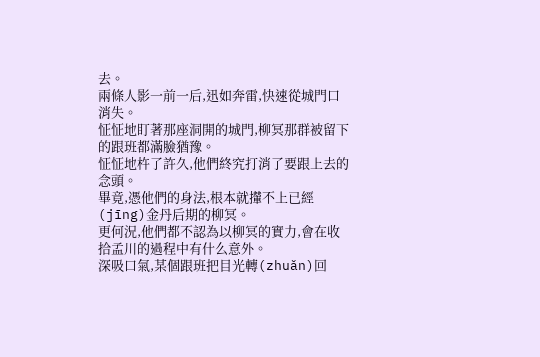去。
兩條人影一前一后,迅如奔雷,快速從城門口消失。
怔怔地盯著那座洞開的城門,柳冥那群被留下的跟班都滿臉猶豫。
怔怔地杵了許久,他們終究打消了要跟上去的念頭。
畢竟,憑他們的身法,根本就攆不上已經(jīng)金丹后期的柳冥。
更何況,他們都不認為以柳冥的實力,會在收拾孟川的過程中有什么意外。
深吸口氣,某個跟班把目光轉(zhuǎn)回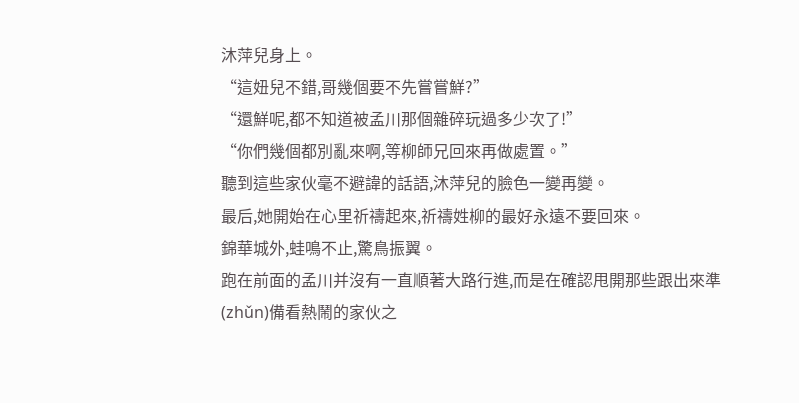沐萍兒身上。
“這妞兒不錯,哥幾個要不先嘗嘗鮮?”
“還鮮呢,都不知道被孟川那個雜碎玩過多少次了!”
“你們幾個都別亂來啊,等柳師兄回來再做處置。”
聽到這些家伙毫不避諱的話語,沐萍兒的臉色一變再變。
最后,她開始在心里祈禱起來,祈禱姓柳的最好永遠不要回來。
錦華城外,蛙鳴不止,驚鳥振翼。
跑在前面的孟川并沒有一直順著大路行進,而是在確認甩開那些跟出來準(zhǔn)備看熱鬧的家伙之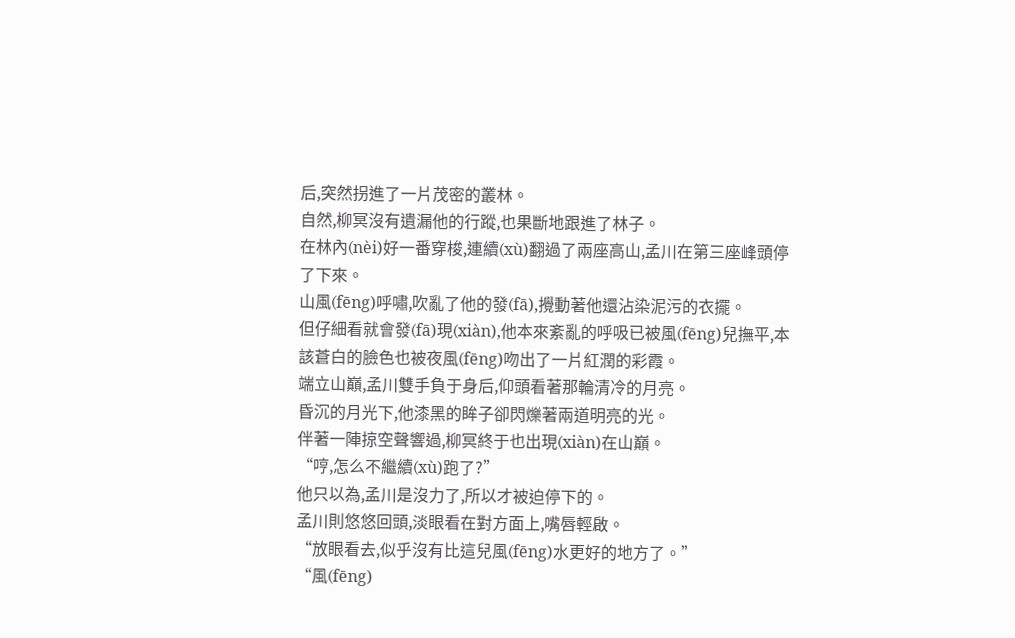后,突然拐進了一片茂密的叢林。
自然,柳冥沒有遺漏他的行蹤,也果斷地跟進了林子。
在林內(nèi)好一番穿梭,連續(xù)翻過了兩座高山,孟川在第三座峰頭停了下來。
山風(fēng)呼嘯,吹亂了他的發(fā),攪動著他還沾染泥污的衣擺。
但仔細看就會發(fā)現(xiàn),他本來紊亂的呼吸已被風(fēng)兒撫平,本該蒼白的臉色也被夜風(fēng)吻出了一片紅潤的彩霞。
端立山巔,孟川雙手負于身后,仰頭看著那輪清冷的月亮。
昏沉的月光下,他漆黑的眸子卻閃爍著兩道明亮的光。
伴著一陣掠空聲響過,柳冥終于也出現(xiàn)在山巔。
“哼,怎么不繼續(xù)跑了?”
他只以為,孟川是沒力了,所以才被迫停下的。
孟川則悠悠回頭,淡眼看在對方面上,嘴唇輕啟。
“放眼看去,似乎沒有比這兒風(fēng)水更好的地方了。”
“風(fēng)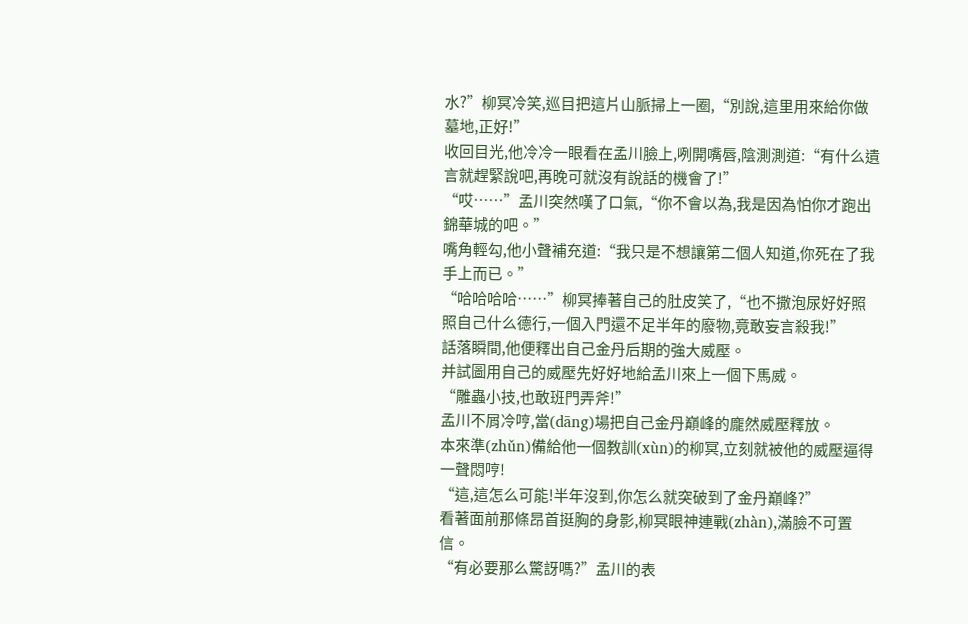水?”柳冥冷笑,巡目把這片山脈掃上一圈,“別說,這里用來給你做墓地,正好!”
收回目光,他冷冷一眼看在孟川臉上,咧開嘴唇,陰測測道:“有什么遺言就趕緊說吧,再晚可就沒有說話的機會了!”
“哎……”孟川突然嘆了口氣,“你不會以為,我是因為怕你才跑出錦華城的吧。”
嘴角輕勾,他小聲補充道:“我只是不想讓第二個人知道,你死在了我手上而已。”
“哈哈哈哈……”柳冥捧著自己的肚皮笑了,“也不撒泡尿好好照照自己什么德行,一個入門還不足半年的廢物,竟敢妄言殺我!”
話落瞬間,他便釋出自己金丹后期的強大威壓。
并試圖用自己的威壓先好好地給孟川來上一個下馬威。
“雕蟲小技,也敢班門弄斧!”
孟川不屑冷哼,當(dāng)場把自己金丹巔峰的龐然威壓釋放。
本來準(zhǔn)備給他一個教訓(xùn)的柳冥,立刻就被他的威壓逼得一聲悶哼!
“這,這怎么可能!半年沒到,你怎么就突破到了金丹巔峰?”
看著面前那條昂首挺胸的身影,柳冥眼神連戰(zhàn),滿臉不可置信。
“有必要那么驚訝嗎?”孟川的表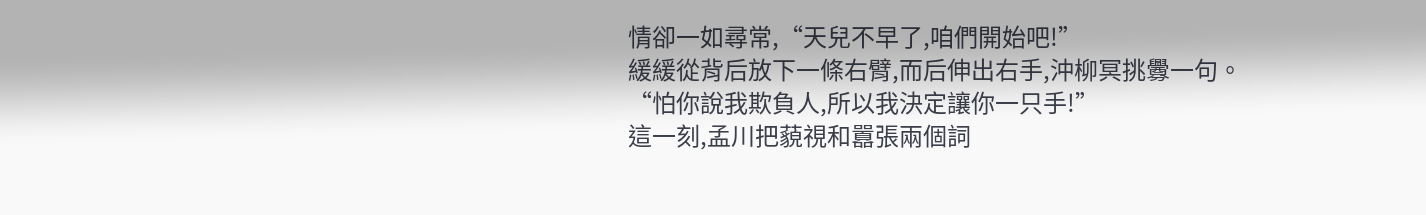情卻一如尋常,“天兒不早了,咱們開始吧!”
緩緩從背后放下一條右臂,而后伸出右手,沖柳冥挑釁一句。
“怕你說我欺負人,所以我決定讓你一只手!”
這一刻,孟川把藐視和囂張兩個詞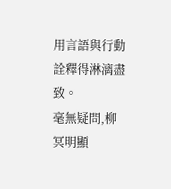用言語與行動詮釋得淋漓盡致。
毫無疑問,柳冥明顯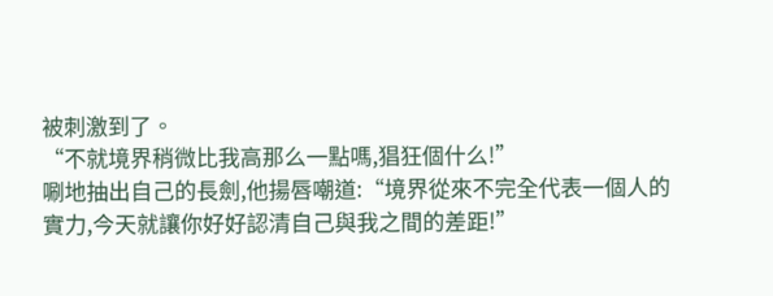被刺激到了。
“不就境界稍微比我高那么一點嗎,猖狂個什么!”
唰地抽出自己的長劍,他揚唇嘲道:“境界從來不完全代表一個人的實力,今天就讓你好好認清自己與我之間的差距!”